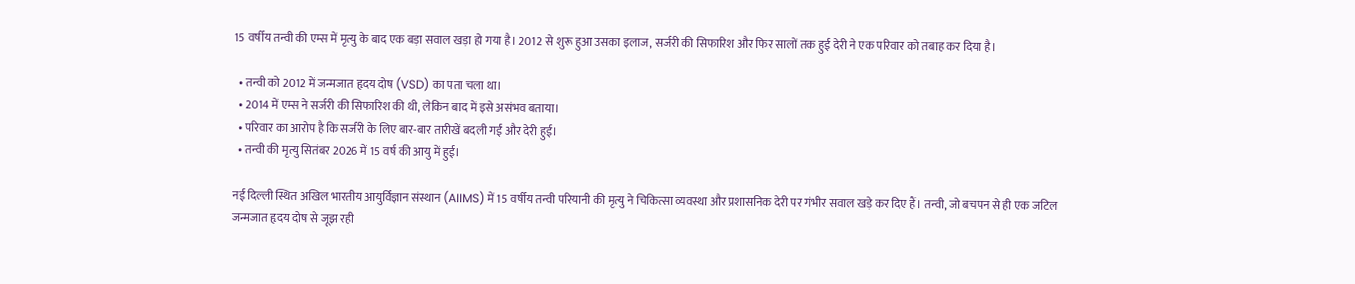15 वर्षीय तन्वी की एम्स में मृत्यु के बाद एक बड़ा सवाल खड़ा हो गया है। 2012 से शुरू हुआ उसका इलाज, सर्जरी की सिफारिश और फिर सालों तक हुई देरी ने एक परिवार को तबाह कर दिया है।

  • तन्वी को 2012 में जन्मजात हृदय दोष (VSD) का पता चला था।
  • 2014 में एम्स ने सर्जरी की सिफारिश की थी, लेकिन बाद में इसे असंभव बताया।
  • परिवार का आरोप है कि सर्जरी के लिए बार-बार तारीखें बदली गईं और देरी हुई।
  • तन्वी की मृत्यु सितंबर 2026 में 15 वर्ष की आयु में हुई।

नई दिल्ली स्थित अखिल भारतीय आयुर्विज्ञान संस्थान (AIIMS) में 15 वर्षीय तन्वी परियानी की मृत्यु ने चिकित्सा व्यवस्था और प्रशासनिक देरी पर गंभीर सवाल खड़े कर दिए हैं। तन्वी, जो बचपन से ही एक जटिल जन्मजात हृदय दोष से जूझ रही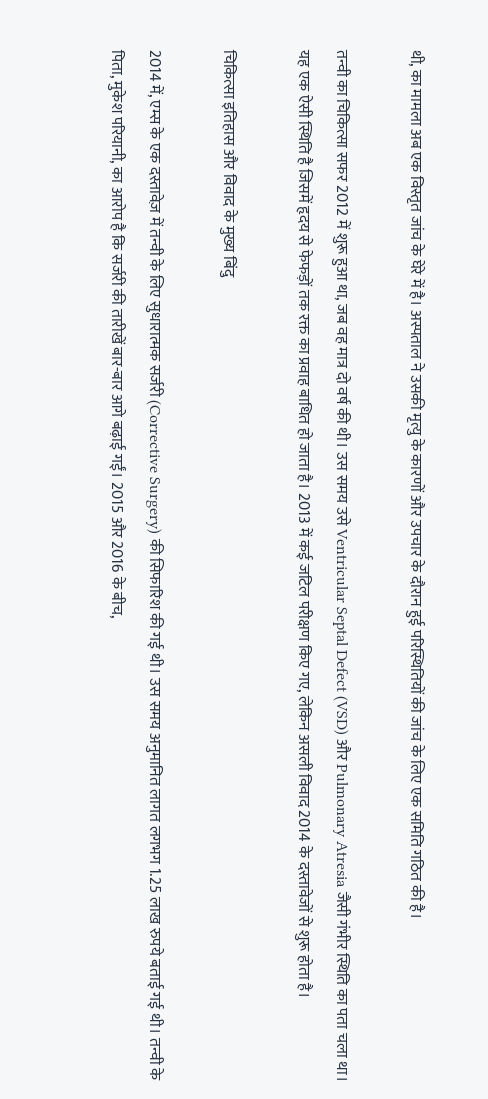थी, का मामला अब एक विस्तृत जांच के घेरे में है। अस्पताल ने उसकी मृत्यु के कारणों और उपचार के दौरान हुई परिस्थितियों की जांच के लिए एक समिति गठित की है।

तन्वी का चिकित्सा सफर 2012 में शुरू हुआ था, जब वह मात्र दो वर्ष की थी। उस समय उसे Ventricular Septal Defect (VSD) और Pulmonary Atresia जैसी गंभीर स्थिति का पता चला था। यह एक ऐसी स्थिति है जिसमें हृदय से फेफड़ों तक रक्त का प्रवाह बाधित हो जाता है। 2013 में कई जटिल परीक्षण किए गए, लेकिन असली विवाद 2014 के दस्तावेजों से शुरू होता है।

चिकित्सा इतिहास और विवाद के मुख्य बिंदु

2014 में, एम्स के एक दस्तावेज़ में तन्वी के लिए सुधारात्मक सर्जरी (Corrective Surgery) की सिफारिश की गई थी। उस समय अनुमानित लागत लगभग 1.25 लाख रुपये बताई गई थी। तन्वी के पिता, मुकेश परियानी, का आरोप है कि सर्जरी की तारीखें बार-बार आगे बढ़ाई गईं। 2015 और 2016 के बीच,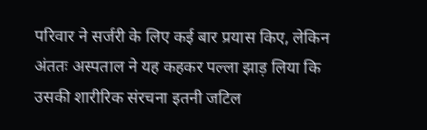परिवार ने सर्जरी के लिए कई बार प्रयास किए, लेकिन अंततः अस्पताल ने यह कहकर पल्ला झाड़ लिया कि उसकी शारीरिक संरचना इतनी जटिल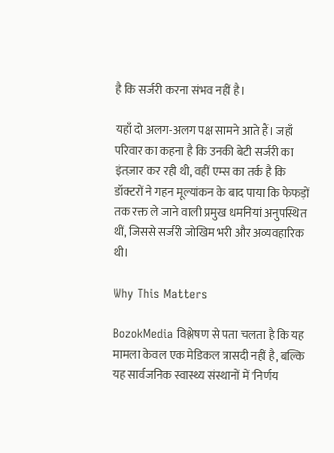है कि सर्जरी करना संभव नहीं है।

यहाँ दो अलग-अलग पक्ष सामने आते हैं। जहाँ परिवार का कहना है कि उनकी बेटी सर्जरी का इंतज़ार कर रही थी, वहीं एम्स का तर्क है कि डॉक्टरों ने गहन मूल्यांकन के बाद पाया कि फेफड़ों तक रक्त ले जाने वाली प्रमुख धमनियां अनुपस्थित थीं, जिससे सर्जरी जोखिम भरी और अव्यवहारिक थी।

Why This Matters

BozokMedia विश्लेषण से पता चलता है कि यह मामला केवल एक मेडिकल त्रासदी नहीं है, बल्कि यह सार्वजनिक स्वास्थ्य संस्थानों में 'निर्णय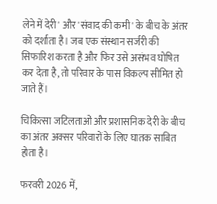लेने में देरी' और 'संवाद की कमी' के बीच के अंतर को दर्शाता है। जब एक संस्थान सर्जरी की सिफारिश करता है और फिर उसे असंभव घोषित कर देता है, तो परिवार के पास विकल्प सीमित हो जाते हैं।

चिकित्सा जटिलताओं और प्रशासनिक देरी के बीच का अंतर अक्सर परिवारों के लिए घातक साबित होता है।

फरवरी 2026 में,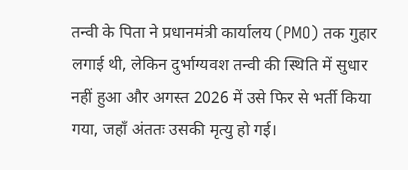तन्वी के पिता ने प्रधानमंत्री कार्यालय (PMO) तक गुहार लगाई थी, लेकिन दुर्भाग्यवश तन्वी की स्थिति में सुधार नहीं हुआ और अगस्त 2026 में उसे फिर से भर्ती किया गया, जहाँ अंततः उसकी मृत्यु हो गई।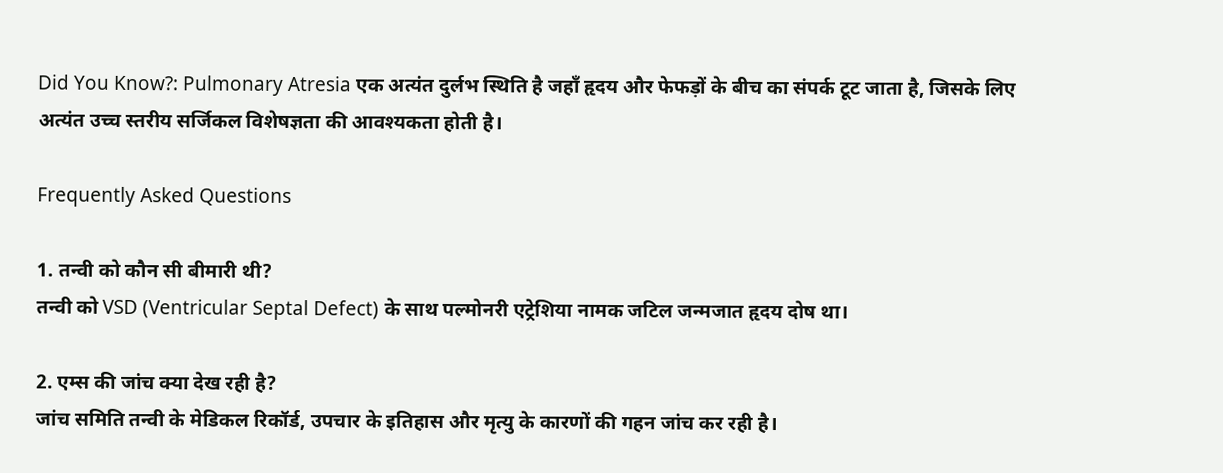Did You Know?: Pulmonary Atresia एक अत्यंत दुर्लभ स्थिति है जहाँ हृदय और फेफड़ों के बीच का संपर्क टूट जाता है, जिसके लिए अत्यंत उच्च स्तरीय सर्जिकल विशेषज्ञता की आवश्यकता होती है।

Frequently Asked Questions

1. तन्वी को कौन सी बीमारी थी?
तन्वी को VSD (Ventricular Septal Defect) के साथ पल्मोनरी एट्रेशिया नामक जटिल जन्मजात हृदय दोष था।

2. एम्स की जांच क्या देख रही है?
जांच समिति तन्वी के मेडिकल रिकॉर्ड, उपचार के इतिहास और मृत्यु के कारणों की गहन जांच कर रही है।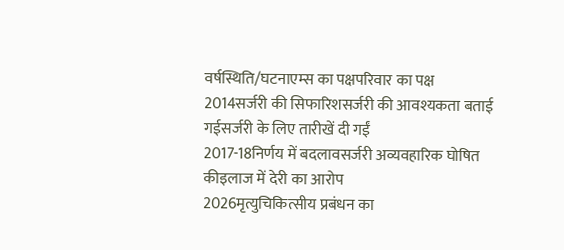वर्षस्थिति/घटनाएम्स का पक्षपरिवार का पक्ष
2014सर्जरी की सिफारिशसर्जरी की आवश्यकता बताई गईसर्जरी के लिए तारीखें दी गईं
2017-18निर्णय में बदलावसर्जरी अव्यवहारिक घोषित कीइलाज में देरी का आरोप
2026मृत्युचिकित्सीय प्रबंधन का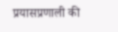प्रयासप्रणाली की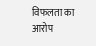विफलता का आरोप